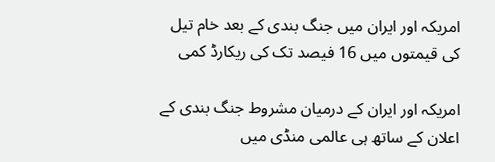امریکہ اور ایران میں جنگ بندی کے بعد خام تیل کی قیمتوں میں 16 فیصد تک کی ریکارڈ کمی

امریکہ اور ایران کے درمیان مشروط جنگ بندی کے اعلان کے ساتھ ہی عالمی منڈی میں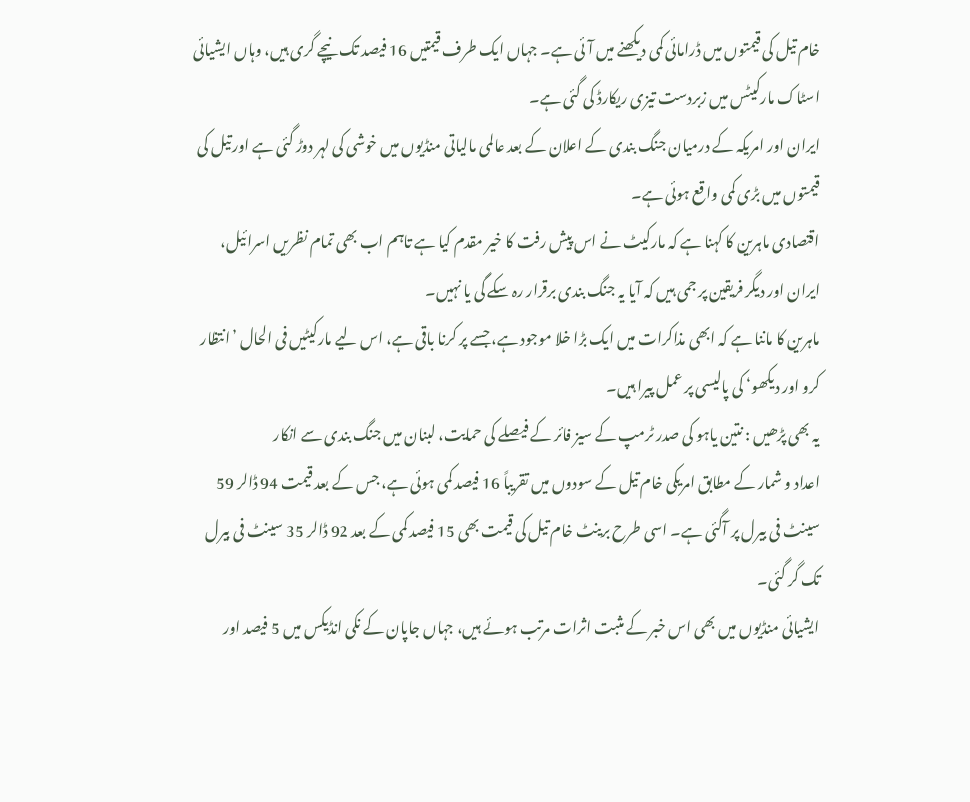خام تیل کی قیمتوں میں ڈرامائی کمی دیکھنے میں آئی ہے۔ جہاں ایک طرف قیمتیں 16 فیصد تک نیچے گری ہیں، وہاں ایشیائی اسٹاک مارکیٹس میں زبردست تیزی ریکارڈ کی گئی ہے۔
ایران اور امریکہ کے درمیان جنگ بندی کے اعلان کے بعد عالمی مالیاتی منڈیوں میں خوشی کی لہر دوڑ گئی ہے اور تیل کی قیمتوں میں بڑی کمی واقع ہوئی ہے۔
اقتصادی ماہرین کا کہنا ہے کہ مارکیٹ نے اس پیش رفت کا خیر مقدم کیا ہے تاہم اب بھی تمام نظریں اسرائیل، ایران اور دیگر فریقین پر جمی ہیں کہ آیا یہ جنگ بندی برقرار رہ سکے گی یا نہیں۔
ماہرین کا ماننا ہے کہ ابھی مذاکرات میں ایک بڑا خلا موجود ہے، جسے پر کرنا باقی ہے، اس لیے مارکیٹیں فی الحال ’انتظار کرو اور دیکھو‘ کی پالیسی پر عمل پیرا ہیں۔
یہ بھی پڑھیں : نتین یاہو کی صدر ٹرمپ کے سیز فائر کے فیصلے کی حمایت، لبنان میں جنگ بندی سے انکار
اعداد و شمار کے مطابق امریکی خام تیل کے سودوں میں تقریباً 16 فیصد کمی ہوئی ہے، جس کے بعد قیمت 94 ڈالر 59 سینٹ فی بیرل پر آگئی ہے۔ اسی طرح برینٹ خام تیل کی قیمت بھی 15 فیصد کمی کے بعد 92 ڈالر 35 سینٹ فی بیرل تک گر گئی۔
ایشیائی منڈیوں میں بھی اس خبر کے مثبت اثرات مرتب ہوئے ہیں، جہاں جاپان کے نکی انڈیکس میں 5 فیصد اور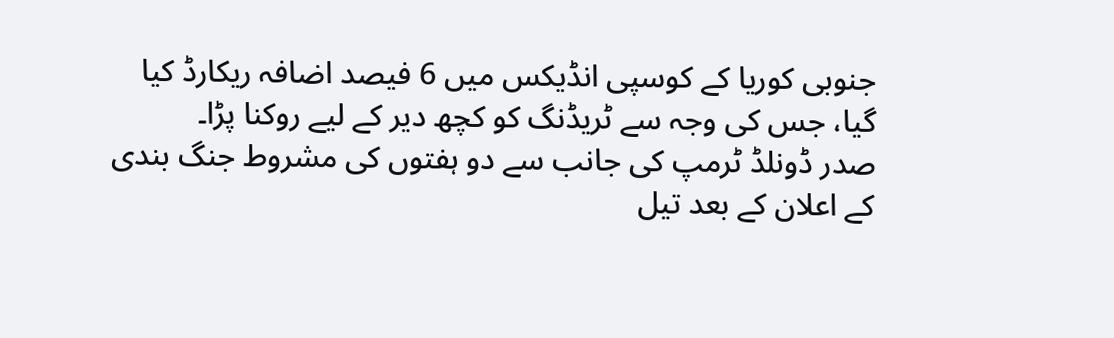جنوبی کوریا کے کوسپی انڈیکس میں 6 فیصد اضافہ ریکارڈ کیا گیا، جس کی وجہ سے ٹریڈنگ کو کچھ دیر کے لیے روکنا پڑا۔
صدر ڈونلڈ ٹرمپ کی جانب سے دو ہفتوں کی مشروط جنگ بندی کے اعلان کے بعد تیل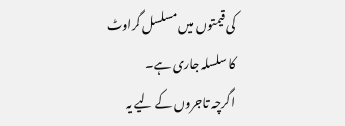کی قیمتوں میں مسلسل گراوٹ کا سلسلہ جاری ہے۔
اگرچہ تاجروں کے لیے یہ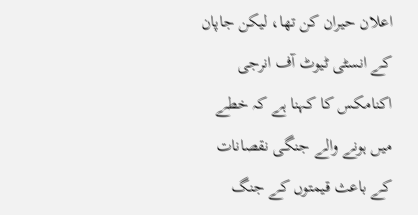اعلان حیران کن تھا، لیکن جاپان کے انسٹی ٹیوٹ آف انرجی اکنامکس کا کہنا ہے کہ خطے میں ہونے والے جنگی نقصانات کے باعث قیمتوں کے جنگ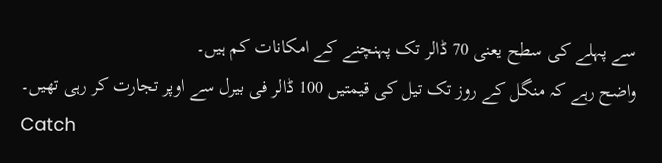سے پہلے کی سطح یعنی 70 ڈالر تک پہنچنے کے امکانات کم ہیں۔
واضح رہے کہ منگل کے روز تک تیل کی قیمتیں 100 ڈالر فی بیرل سے اوپر تجارت کر رہی تھیں۔
Catch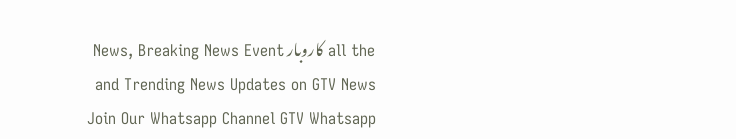all the کاروبار News, Breaking News Event and Trending News Updates on GTV News
Join Our Whatsapp Channel GTV Whatsapp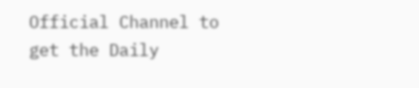Official Channel to get the Daily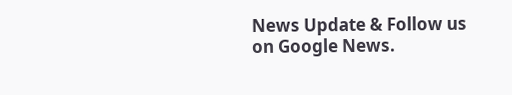News Update & Follow us on Google News.